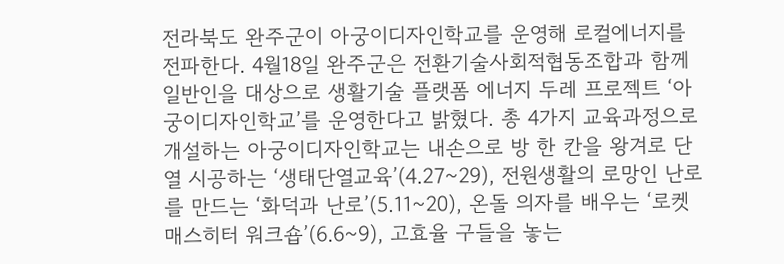전라북도 완주군이 아궁이디자인학교를 운영해 로컬에너지를 전파한다. 4월18일 완주군은 전환기술사회적협동조합과 함께 일반인을 대상으로 생활기술 플랫폼 에너지 두레 프로젝트 ‘아궁이디자인학교’를 운영한다고 밝혔다. 총 4가지 교육과정으로 개설하는 아궁이디자인학교는 내손으로 방 한 칸을 왕겨로 단열 시공하는 ‘생태단열교육’(4.27~29), 전원생활의 로망인 난로를 만드는 ‘화덕과 난로’(5.11~20), 온돌 의자를 배우는 ‘로켓매스히터 워크숍’(6.6~9), 고효율 구들을 놓는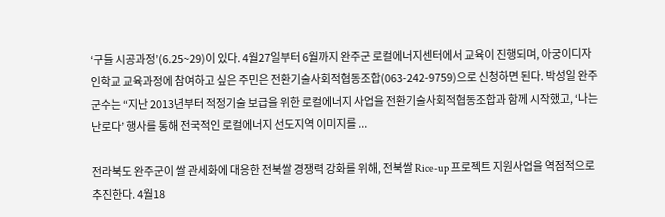‘구들 시공과정’(6.25~29)이 있다. 4월27일부터 6월까지 완주군 로컬에너지센터에서 교육이 진행되며, 아궁이디자인학교 교육과정에 참여하고 싶은 주민은 전환기술사회적협동조합(063-242-9759)으로 신청하면 된다. 박성일 완주군수는 “지난 2013년부터 적정기술 보급을 위한 로컬에너지 사업을 전환기술사회적협동조합과 함께 시작했고, ‘나는 난로다’ 행사를 통해 전국적인 로컬에너지 선도지역 이미지를 ...

전라북도 완주군이 쌀 관세화에 대응한 전북쌀 경쟁력 강화를 위해, 전북쌀 Rice-up 프로젝트 지원사업을 역점적으로 추진한다. 4월18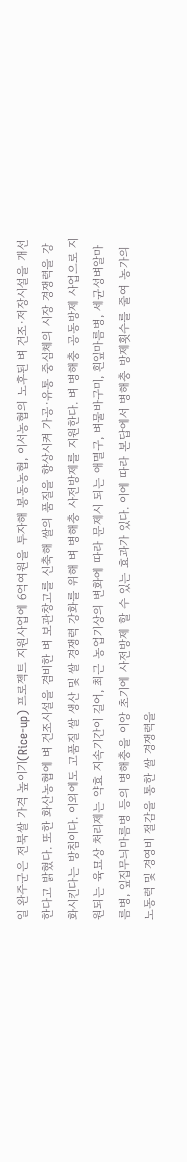일 완주군은 전북쌀 가격 높이기(Rice-up) 프로젝트 지원사업에 6억여원을 투자해 봉동농협, 이서농협의 노후된 벼 건조·저장시설을 개선한다고 밝혔다. 또한 화산농협에 벼 건조시설을 겸비한 벼 보관창고를 신축해 쌀의 품질을 향상시켜 가공·유통 중심체의 시장 경쟁력을 강화시킨다는 방침이다. 이외에도 고품질 쌀 생산 및 쌀 경쟁력 강화를 위해 벼 병해충 사전방제를 지원한다. 벼 병해충 공동방제 사업으로 지원되는 육묘상 처리제는 약효 지속기간이 길어, 최근 농업기상의 변화에 따라 문제시 되는 애멸구, 벼물바구미, 흰잎마름병, 세균성벼알마름병, 잎집무늬마름병 등의 병해충을 이앙 초기에 사전방제 할 수 있는 효과가 있다. 이에 따라 본답에서 병해충 방제횟수를 줄여 농가의 노동력 및 경영비 절감을 통한 쌀 경쟁력을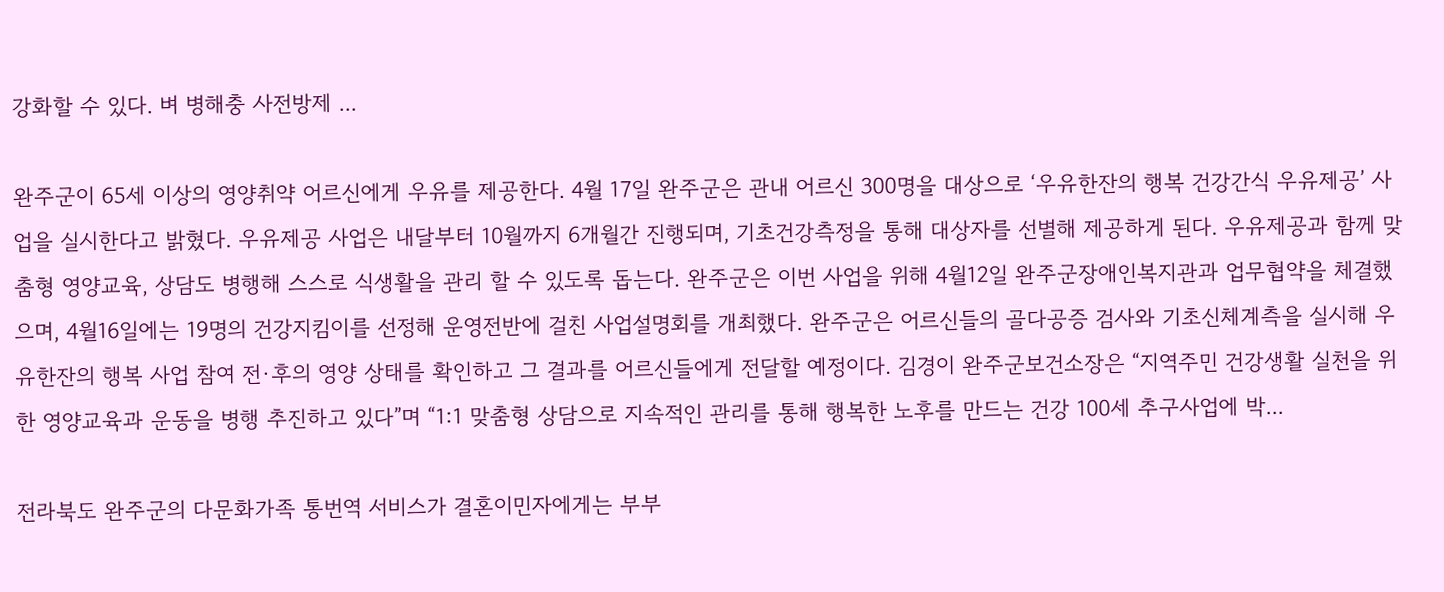강화할 수 있다. 벼 병해충 사전방제 ...

완주군이 65세 이상의 영양취약 어르신에게 우유를 제공한다. 4월 17일 완주군은 관내 어르신 300명을 대상으로 ‘우유한잔의 행복 건강간식 우유제공’ 사업을 실시한다고 밝혔다. 우유제공 사업은 내달부터 10월까지 6개월간 진행되며, 기초건강측정을 통해 대상자를 선별해 제공하게 된다. 우유제공과 함께 맞춤형 영양교육, 상담도 병행해 스스로 식생활을 관리 할 수 있도록 돕는다. 완주군은 이번 사업을 위해 4월12일 완주군장애인복지관과 업무협약을 체결했으며, 4월16일에는 19명의 건강지킴이를 선정해 운영전반에 걸친 사업설명회를 개최했다. 완주군은 어르신들의 골다공증 검사와 기초신체계측을 실시해 우유한잔의 행복 사업 참여 전·후의 영양 상태를 확인하고 그 결과를 어르신들에게 전달할 예정이다. 김경이 완주군보건소장은 “지역주민 건강생활 실천을 위한 영양교육과 운동을 병행 추진하고 있다”며 “1:1 맞춤형 상담으로 지속적인 관리를 통해 행복한 노후를 만드는 건강 100세 추구사업에 박...

전라북도 완주군의 다문화가족 통번역 서비스가 결혼이민자에게는 부부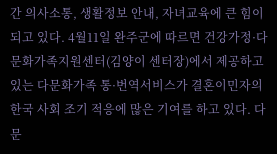간 의사소통, 생활정보 안내, 자녀교육에 큰 힘이 되고 있다. 4월11일 완주군에 따르면 건강가정·다문화가족지원센터(김양이 센터장)에서 제공하고 있는 다문화가족 통·번역서비스가 결혼이민자의 한국 사회 조기 적응에 많은 기여를 하고 있다. 다문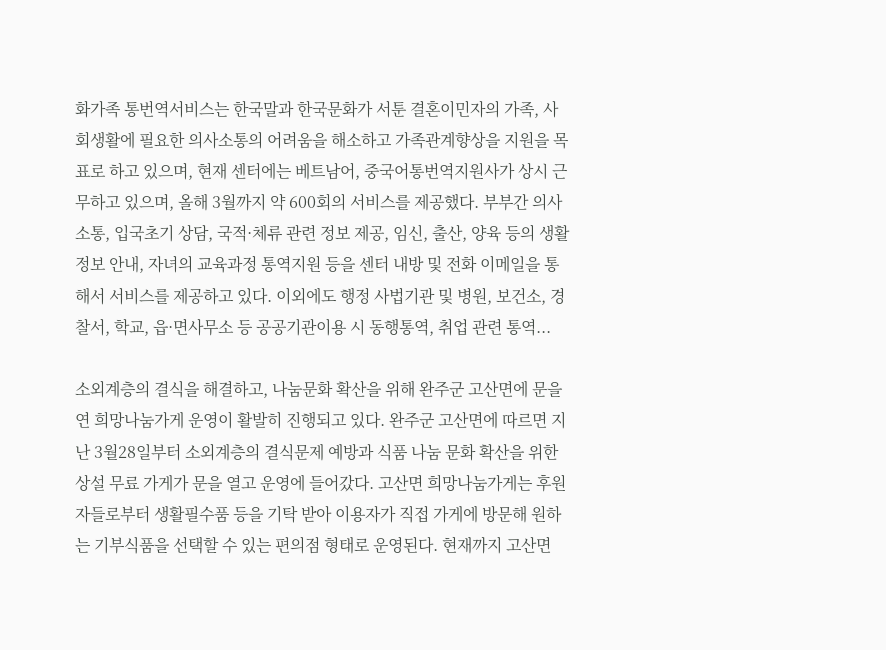화가족 통번역서비스는 한국말과 한국문화가 서툰 결혼이민자의 가족, 사회생활에 필요한 의사소통의 어려움을 해소하고 가족관계향상을 지원을 목표로 하고 있으며, 현재 센터에는 베트남어, 중국어통번역지원사가 상시 근무하고 있으며, 올해 3월까지 약 600회의 서비스를 제공했다. 부부간 의사소통, 입국초기 상담, 국적·체류 관련 정보 제공, 임신, 출산, 양육 등의 생활정보 안내, 자녀의 교육과정 통역지원 등을 센터 내방 및 전화 이메일을 통해서 서비스를 제공하고 있다. 이외에도 행정 사법기관 및 병원, 보건소, 경찰서, 학교, 읍·면사무소 등 공공기관이용 시 동행통역, 취업 관련 통역...

소외계층의 결식을 해결하고, 나눔문화 확산을 위해 완주군 고산면에 문을 연 희망나눔가게 운영이 활발히 진행되고 있다. 완주군 고산면에 따르면 지난 3월28일부터 소외계층의 결식문제 예방과 식품 나눔 문화 확산을 위한 상설 무료 가게가 문을 열고 운영에 들어갔다. 고산면 희망나눔가게는 후원자들로부터 생활필수품 등을 기탁 받아 이용자가 직접 가게에 방문해 원하는 기부식품을 선택할 수 있는 편의점 형태로 운영된다. 현재까지 고산면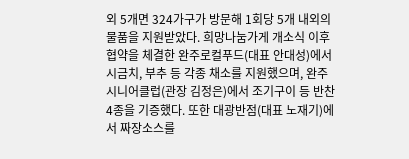외 5개면 324가구가 방문해 1회당 5개 내외의 물품을 지원받았다. 희망나눔가게 개소식 이후 협약을 체결한 완주로컬푸드(대표 안대성)에서 시금치, 부추 등 각종 채소를 지원했으며, 완주시니어클럽(관장 김정은)에서 조기구이 등 반찬 4종을 기증했다. 또한 대광반점(대표 노재기)에서 짜장소스를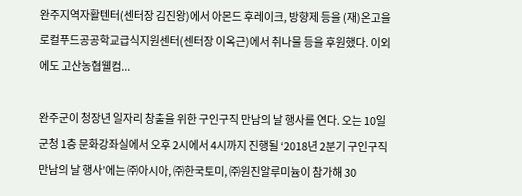완주지역자활텐터(센터장 김진왕)에서 아몬드 후레이크, 방향제 등을 (재)온고을로컬푸드공공학교급식지원센터(센터장 이옥근)에서 취나물 등을 후원했다. 이외에도 고산농협웰컴...

완주군이 청장년 일자리 창출을 위한 구인구직 만남의 날 행사를 연다. 오는 10일 군청 1층 문화강좌실에서 오후 2시에서 4시까지 진행될 ‘2018년 2분기 구인구직 만남의 날 행사’에는 ㈜아시아, ㈜한국토미, ㈜원진알루미늄이 참가해 30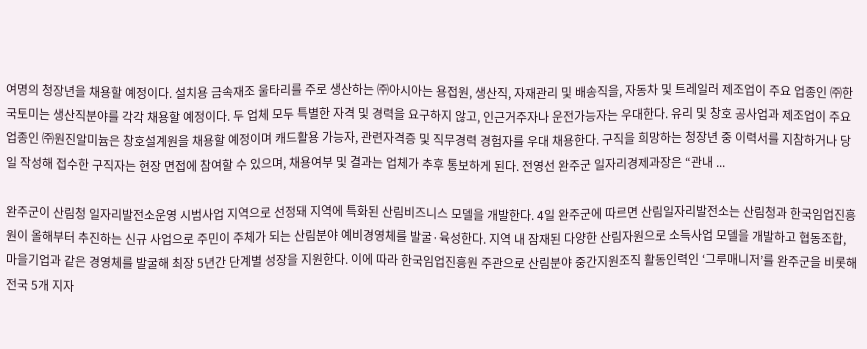여명의 청장년을 채용할 예정이다. 설치용 금속재조 울타리를 주로 생산하는 ㈜아시아는 용접원, 생산직, 자재관리 및 배송직을, 자동차 및 트레일러 제조업이 주요 업종인 ㈜한국토미는 생산직분야를 각각 채용할 예정이다. 두 업체 모두 특별한 자격 및 경력을 요구하지 않고, 인근거주자나 운전가능자는 우대한다. 유리 및 창호 공사업과 제조업이 주요 업종인 ㈜원진알미늄은 창호설계원을 채용할 예정이며 캐드활용 가능자, 관련자격증 및 직무경력 경험자를 우대 채용한다. 구직을 희망하는 청장년 중 이력서를 지참하거나 당일 작성해 접수한 구직자는 현장 면접에 참여할 수 있으며, 채용여부 및 결과는 업체가 추후 통보하게 된다. 전영선 완주군 일자리경제과장은 “관내 ...

완주군이 산림청 일자리발전소운영 시범사업 지역으로 선정돼 지역에 특화된 산림비즈니스 모델을 개발한다. 4일 완주군에 따르면 산림일자리발전소는 산림청과 한국임업진흥원이 올해부터 추진하는 신규 사업으로 주민이 주체가 되는 산림분야 예비경영체를 발굴·육성한다. 지역 내 잠재된 다양한 산림자원으로 소득사업 모델을 개발하고 협동조합, 마을기업과 같은 경영체를 발굴해 최장 5년간 단계별 성장을 지원한다. 이에 따라 한국임업진흥원 주관으로 산림분야 중간지원조직 활동인력인 ‘그루매니저’를 완주군을 비롯해 전국 5개 지자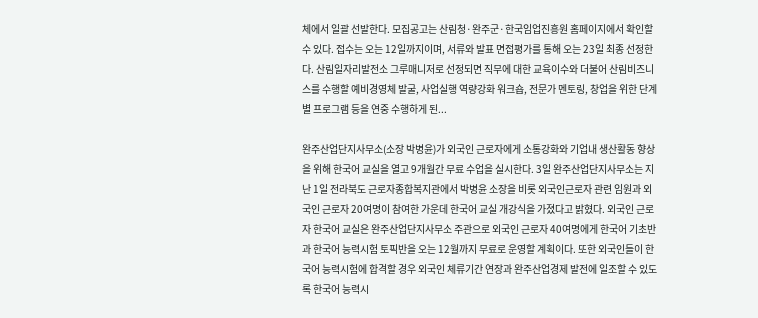체에서 일괄 선발한다. 모집공고는 산림청·완주군·한국임업진흥원 홈페이지에서 확인할 수 있다. 접수는 오는 12일까지이며, 서류와 발표 면접평가를 통해 오는 23일 최종 선정한다. 산림일자리발전소 그루매니저로 선정되면 직무에 대한 교육이수와 더불어 산림비즈니스를 수행할 예비경영체 발굴, 사업실행 역량강화 워크숍, 전문가 멘토링, 창업을 위한 단계별 프로그램 등을 연중 수행하게 된...

완주산업단지사무소(소장 박병윤)가 외국인 근로자에게 소통강화와 기업내 생산활동 향상을 위해 한국어 교실을 열고 9개월간 무료 수업을 실시한다. 3일 완주산업단지사무소는 지난 1일 전라북도 근로자종합복지관에서 박병윤 소장을 비롯 외국인근로자 관련 임원과 외국인 근로자 20여명이 참여한 가운데 한국어 교실 개강식을 가졌다고 밝혔다. 외국인 근로자 한국어 교실은 완주산업단지사무소 주관으로 외국인 근로자 40여명에게 한국어 기초반과 한국어 능력시험 토픽반을 오는 12월까지 무료로 운영할 계획이다. 또한 외국인들이 한국어 능력시험에 합격할 경우 외국인 체류기간 연장과 완주산업경제 발전에 일조할 수 있도록 한국어 능력시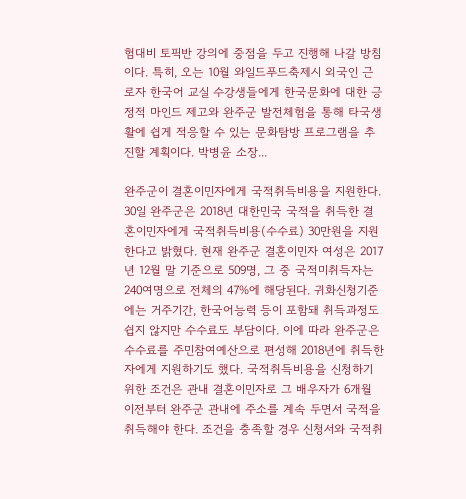험대비 토픽반 강의에 중점을 두고 진행해 나갈 방침이다. 특히, 오는 10월 와일드푸드축제시 외국인 근로자 한국어 교실 수강생들에게 한국문화에 대한 긍정적 마인드 제고와 완주군 발전체험을 통해 타국생활에 쉽게 적응할 수 있는 문화탐방 프로그램을 추진할 계획이다. 박병윤 소장...

완주군이 결혼이민자에게 국적취득비용을 지원한다. 30일 완주군은 2018년 대한민국 국적을 취득한 결혼이민자에게 국적취득비용(수수료) 30만원을 지원한다고 밝혔다. 현재 완주군 결혼이민자 여성은 2017년 12월 말 기준으로 509명, 그 중 국적미취득자는 240여명으로 전체의 47%에 해당된다. 귀화신청기준에는 거주기간, 한국어능력 등이 포함돼 취득과정도 쉽지 않지만 수수료도 부담이다. 이에 따라 완주군은 수수료를 주민참여예산으로 편성해 2018년에 취득한 자에게 지원하기도 했다. 국적취득비용을 신청하기 위한 조건은 관내 결혼이민자로 그 배우자가 6개월 이전부터 완주군 관내에 주소를 계속 두면서 국적을 취득해야 한다. 조건을 충족할 경우 신청서와 국적취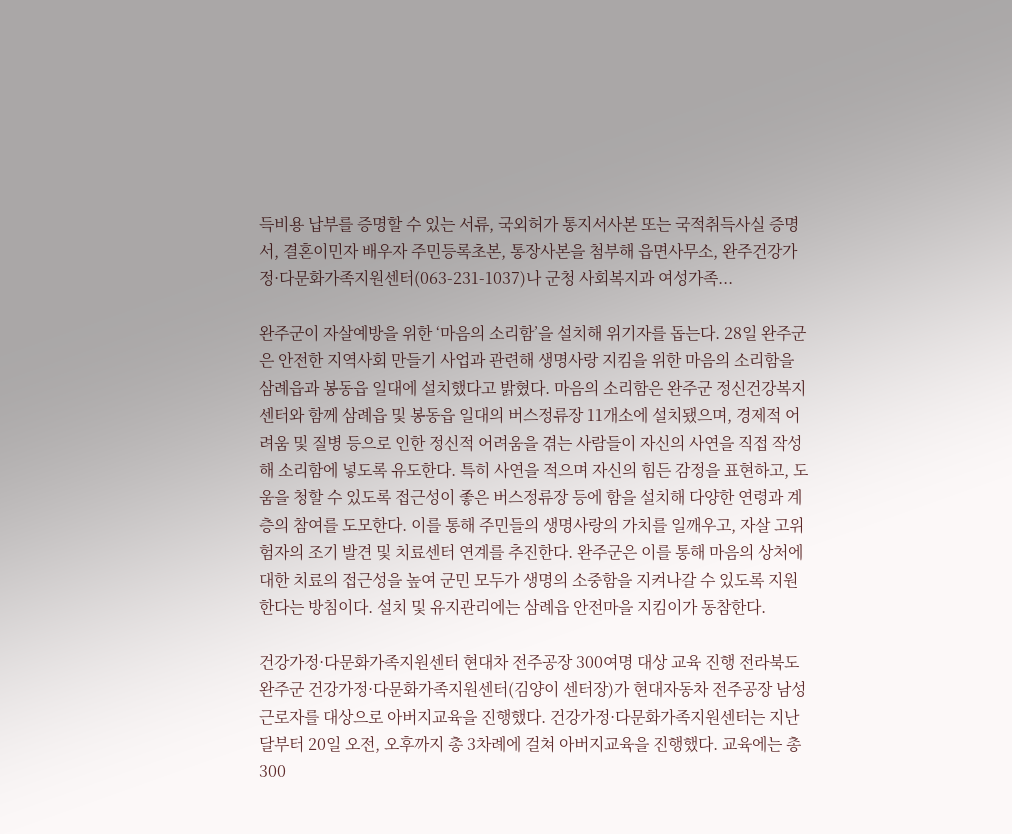득비용 납부를 증명할 수 있는 서류, 국외허가 통지서사본 또는 국적취득사실 증명서, 결혼이민자 배우자 주민등록초본, 통장사본을 첨부해 읍면사무소, 완주건강가정·다문화가족지원센터(063-231-1037)나 군청 사회복지과 여성가족...

완주군이 자살예방을 위한 ‘마음의 소리함’을 설치해 위기자를 돕는다. 28일 완주군은 안전한 지역사회 만들기 사업과 관련해 생명사랑 지킴을 위한 마음의 소리함을 삼례읍과 봉동읍 일대에 설치했다고 밝혔다. 마음의 소리함은 완주군 정신건강복지센터와 함께 삼례읍 및 봉동읍 일대의 버스정류장 11개소에 설치됐으며, 경제적 어려움 및 질병 등으로 인한 정신적 어려움을 겪는 사람들이 자신의 사연을 직접 작성해 소리함에 넣도록 유도한다. 특히 사연을 적으며 자신의 힘든 감정을 표현하고, 도움을 청할 수 있도록 접근성이 좋은 버스정류장 등에 함을 설치해 다양한 연령과 계층의 참여를 도모한다. 이를 통해 주민들의 생명사랑의 가치를 일깨우고, 자살 고위험자의 조기 발견 및 치료센터 연계를 추진한다. 완주군은 이를 통해 마음의 상처에 대한 치료의 접근성을 높여 군민 모두가 생명의 소중함을 지켜나갈 수 있도록 지원한다는 방침이다. 설치 및 유지관리에는 삼례읍 안전마을 지킴이가 동참한다.

건강가정·다문화가족지원센터 현대차 전주공장 300여명 대상 교육 진행 전라북도 완주군 건강가정·다문화가족지원센터(김양이 센터장)가 현대자동차 전주공장 남성근로자를 대상으로 아버지교육을 진행했다. 건강가정·다문화가족지원센터는 지난달부터 20일 오전, 오후까지 총 3차례에 걸쳐 아버지교육을 진행했다. 교육에는 총 300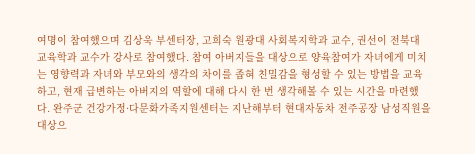여명이 참여했으며 김상욱 부센터장, 고희숙 원광대 사회복지학과 교수, 권선이 전북대 교육학과 교수가 강사로 참여했다. 참여 아버지들을 대상으로 양육참여가 자녀에게 미치는 영향력과 자녀와 부모와의 생각의 차이를 좁혀 친밀감을 형성할 수 있는 방법을 교육하고, 현재 급변하는 아버지의 역할에 대해 다시 한 번 생각해볼 수 있는 시간을 마련했다. 완주군 건강가정·다문화가족지원센터는 지난해부터 현대자동차 전주공장 남성직원을 대상으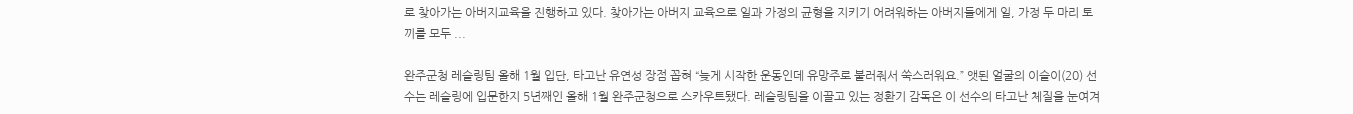로 찾아가는 아버지교육을 진행하고 있다. 찾아가는 아버지 교육으로 일과 가정의 균형을 지키기 어려워하는 아버지들에게 일, 가정 두 마리 토끼를 모두 ...

완주군청 레슬링팀 올해 1월 입단, 타고난 유연성 장점 꼽혀 “늦게 시작한 운동인데 유망주로 불러줘서 쑥스러워요.” 앳된 얼굴의 이슬이(20) 선수는 레슬링에 입문한지 5년째인 올해 1월 완주군청으로 스카우트됐다. 레슬링팀을 이끌고 있는 정환기 감독은 이 선수의 타고난 체질을 눈여겨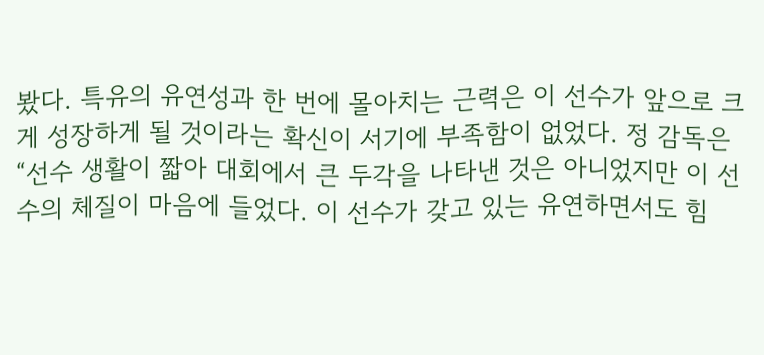봤다. 특유의 유연성과 한 번에 몰아치는 근력은 이 선수가 앞으로 크게 성장하게 될 것이라는 확신이 서기에 부족함이 없었다. 정 감독은 “선수 생활이 짧아 대회에서 큰 두각을 나타낸 것은 아니었지만 이 선수의 체질이 마음에 들었다. 이 선수가 갖고 있는 유연하면서도 힘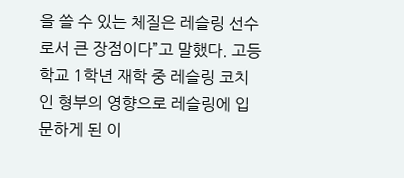을 쓸 수 있는 체질은 레슬링 선수로서 큰 장점이다”고 말했다. 고등학교 1학년 재학 중 레슬링 코치인 형부의 영향으로 레슬링에 입문하게 된 이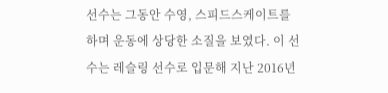선수는 그동안 수영, 스피드스케이트를 하며 운동에 상당한 소질을 보였다. 이 선수는 레슬링 선수로 입문해 지난 2016년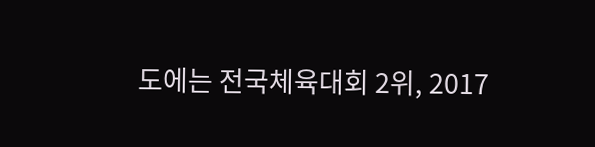도에는 전국체육대회 2위, 2017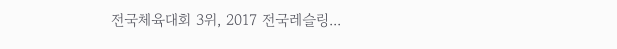전국체육대회 3위, 2017 전국레슬링...